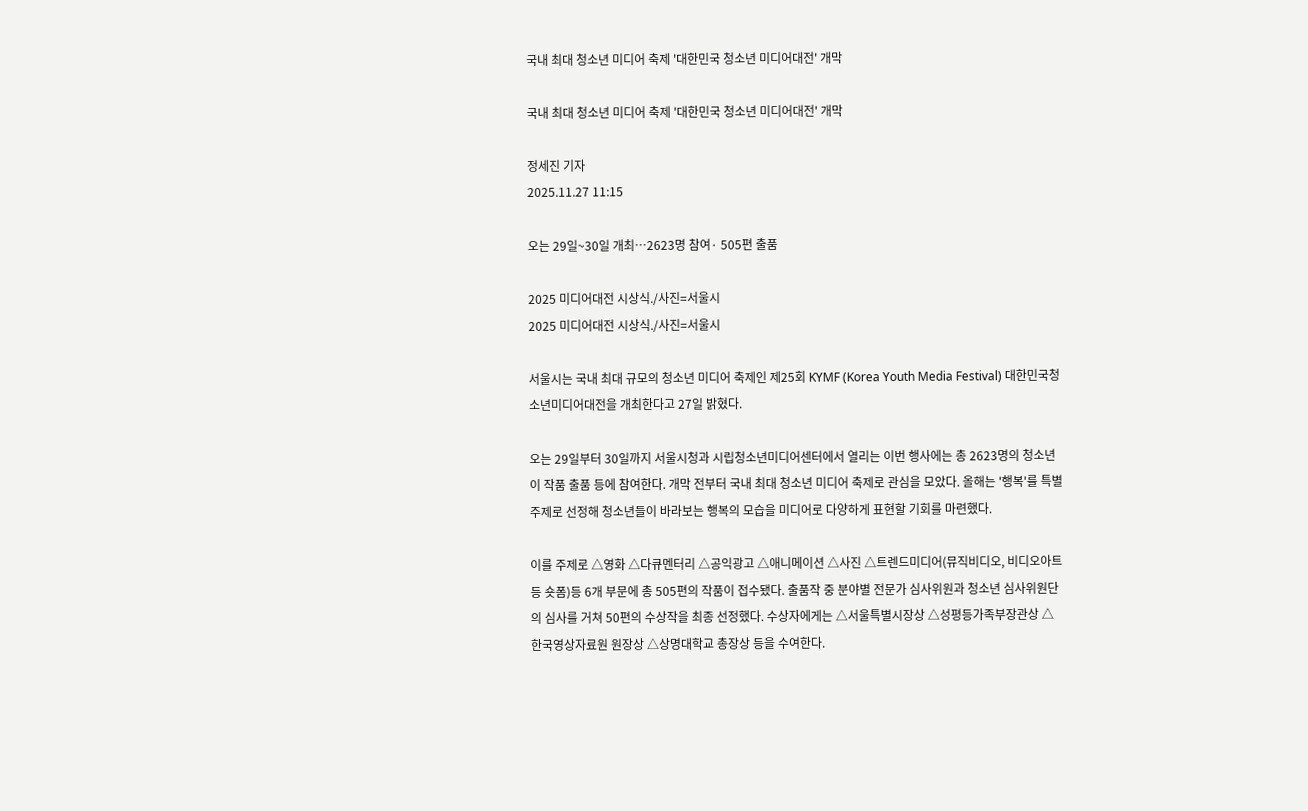국내 최대 청소년 미디어 축제 '대한민국 청소년 미디어대전' 개막

국내 최대 청소년 미디어 축제 '대한민국 청소년 미디어대전' 개막

정세진 기자
2025.11.27 11:15

오는 29일~30일 개최…2623명 참여· 505편 출품

2025 미디어대전 시상식./사진=서울시
2025 미디어대전 시상식./사진=서울시

서울시는 국내 최대 규모의 청소년 미디어 축제인 제25회 KYMF (Korea Youth Media Festival) 대한민국청소년미디어대전을 개최한다고 27일 밝혔다.

오는 29일부터 30일까지 서울시청과 시립청소년미디어센터에서 열리는 이번 행사에는 총 2623명의 청소년이 작품 출품 등에 참여한다. 개막 전부터 국내 최대 청소년 미디어 축제로 관심을 모았다. 올해는 '행복'를 특별 주제로 선정해 청소년들이 바라보는 행복의 모습을 미디어로 다양하게 표현할 기회를 마련했다.

이를 주제로 △영화 △다큐멘터리 △공익광고 △애니메이션 △사진 △트렌드미디어(뮤직비디오, 비디오아트 등 숏폼)등 6개 부문에 총 505편의 작품이 접수됐다. 출품작 중 분야별 전문가 심사위원과 청소년 심사위원단의 심사를 거쳐 50편의 수상작을 최종 선정했다. 수상자에게는 △서울특별시장상 △성평등가족부장관상 △한국영상자료원 원장상 △상명대학교 총장상 등을 수여한다.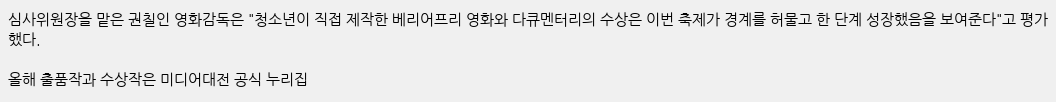심사위원장을 맡은 권칠인 영화감독은 "청소년이 직접 제작한 베리어프리 영화와 다큐멘터리의 수상은 이번 축제가 경계를 허물고 한 단계 성장했음을 보여준다"고 평가했다.

올해 출품작과 수상작은 미디어대전 공식 누리집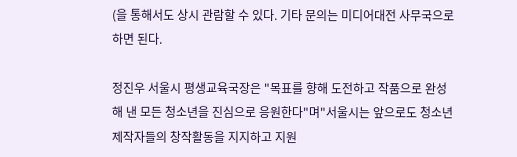(을 통해서도 상시 관람할 수 있다. 기타 문의는 미디어대전 사무국으로 하면 된다.

정진우 서울시 평생교육국장은 "목표를 향해 도전하고 작품으로 완성해 낸 모든 청소년을 진심으로 응원한다"며"서울시는 앞으로도 청소년 제작자들의 창작활동을 지지하고 지원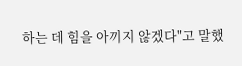하는 데 힘을 아끼지 않겠다"고 말했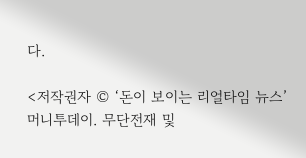다.

<저작권자 © ‘돈이 보이는 리얼타임 뉴스’ 머니투데이. 무단전재 및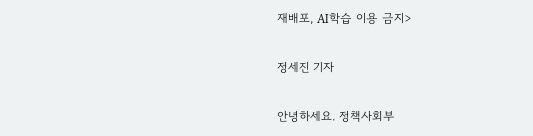재배포, AI학습 이용 금지>

정세진 기자

안녕하세요. 정책사회부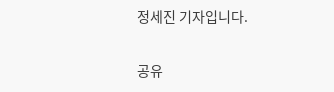정세진 기자입니다.

공유